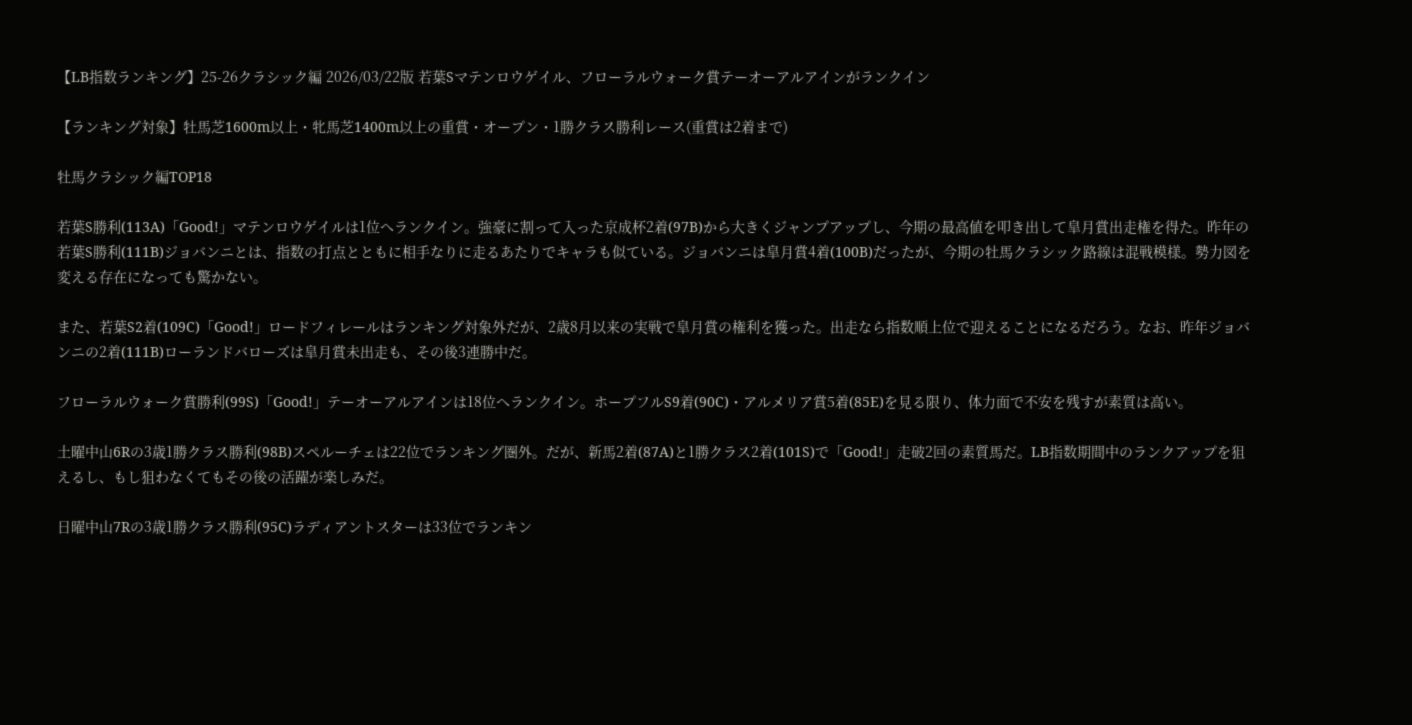【LB指数ランキング】25-26クラシック編 2026/03/22版 若葉Sマテンロウゲイル、フローラルウォーク賞テーオーアルアインがランクイン

【ランキング対象】牡馬芝1600m以上・牝馬芝1400m以上の重賞・オープン・1勝クラス勝利レース(重賞は2着まで)

牡馬クラシック編TOP18

若葉S勝利(113A)「Good!」マテンロウゲイルは1位へランクイン。強豪に割って入った京成杯2着(97B)から大きくジャンプアップし、今期の最高値を叩き出して皐月賞出走権を得た。昨年の若葉S勝利(111B)ジョバンニとは、指数の打点とともに相手なりに走るあたりでキャラも似ている。ジョバンニは皐月賞4着(100B)だったが、今期の牡馬クラシック路線は混戦模様。勢力図を変える存在になっても驚かない。

また、若葉S2着(109C)「Good!」ロードフィレールはランキング対象外だが、2歳8月以来の実戦で皐月賞の権利を獲った。出走なら指数順上位で迎えることになるだろう。なお、昨年ジョバンニの2着(111B)ローランドバローズは皐月賞未出走も、その後3連勝中だ。

フローラルウォーク賞勝利(99S)「Good!」テーオーアルアインは18位へランクイン。ホープフルS9着(90C)・アルメリア賞5着(85E)を見る限り、体力面で不安を残すが素質は高い。

土曜中山6Rの3歳1勝クラス勝利(98B)スペルーチェは22位でランキング圏外。だが、新馬2着(87A)と1勝クラス2着(101S)で「Good!」走破2回の素質馬だ。LB指数期間中のランクアップを狙えるし、もし狙わなくてもその後の活躍が楽しみだ。

日曜中山7Rの3歳1勝クラス勝利(95C)ラディアントスターは33位でランキン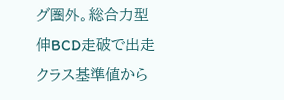グ圏外。総合力型伸BCD走破で出走クラス基準値から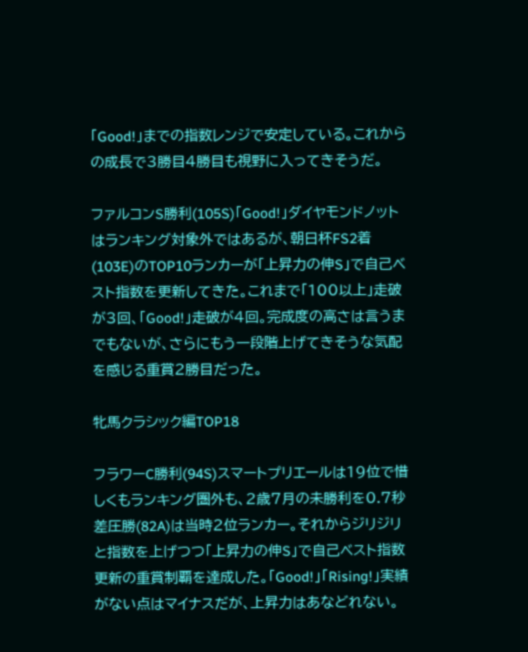「Good!」までの指数レンジで安定している。これからの成長で3勝目4勝目も視野に入ってきそうだ。

ファルコンS勝利(105S)「Good!」ダイヤモンドノットはランキング対象外ではあるが、朝日杯FS2着(103E)のTOP10ランカーが「上昇力の伸S」で自己ベスト指数を更新してきた。これまで「100以上」走破が3回、「Good!」走破が4回。完成度の高さは言うまでもないが、さらにもう一段階上げてきそうな気配を感じる重賞2勝目だった。

牝馬クラシック編TOP18

フラワーC勝利(94S)スマートプリエールは19位で惜しくもランキング圏外も、2歳7月の未勝利を0.7秒差圧勝(82A)は当時2位ランカー。それからジリジリと指数を上げつつ「上昇力の伸S」で自己ベスト指数更新の重賞制覇を達成した。「Good!」「Rising!」実績がない点はマイナスだが、上昇力はあなどれない。